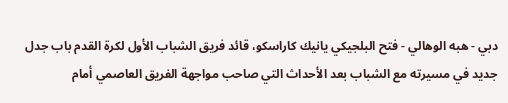دبي - هبه الوهالي - فتح البلجيكي يانيك كاراسكو، قائد فريق الشباب الأول لكرة القدم باب جدل جديد في مسيرته مع الشباب بعد الأحداث التي صاحب مواجهة الفريق العاصمي أمام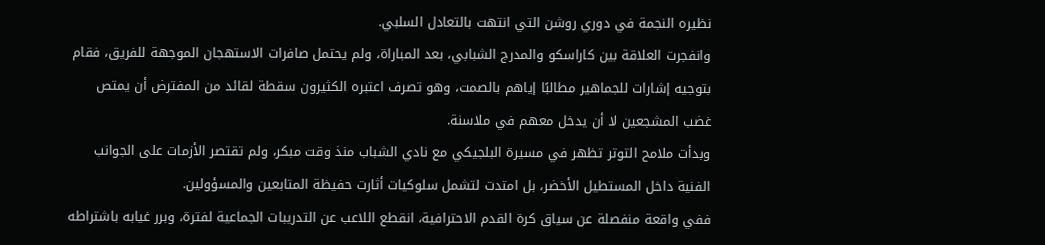نظيره النجمة في دوري روشن التي انتهت بالتعادل السلبي.
وانفجرت العلاقة بين كاراسكو والمدرج الشبابي، بعد المباراة، ولم يحتمل صافرات الاستهجان الموجهة للفريق، فقام بتوجيه إشارات للجماهير مطالبًا إياهم بالصمت، وهو تصرف اعتبره الكثيرون سقطة لقائد من المفترض أن يمتص غضب المشجعين لا أن يدخل معهم في ملاسنة.
وبدأت ملامح التوتر تظهر في مسيرة البلجيكي مع نادي الشباب منذ وقت مبكر، ولم تقتصر الأزمات على الجوانب الفنية داخل المستطيل الأخضر، بل امتدت لتشمل سلوكيات أثارت حفيظة المتابعين والمسؤولين.
ففي واقعة منفصلة عن سياق كرة القدم الاحترافية، انقطع اللاعب عن التدريبات الجماعية لفترة، وبرر غيابه باشتراطه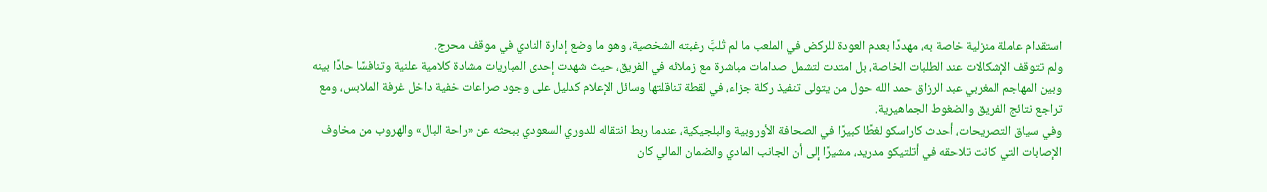استقدام عاملة منزلية خاصة به، مهددًا بعدم العودة للركض في الملعب ما لم تُلبَّ رغبته الشخصية، وهو ما وضع إدارة النادي في موقف محرج.
ولم تتوقف الإشكالات عند الطلبات الخاصة، بل امتدت لتشمل صدامات مباشرة مع زملائه في الفريق، حيث شهدت إحدى المباريات مشادة كلامية علنية وتنافسًا حادًا بينه وبين المهاجم المغربي عبد الرزاق حمد الله حول من يتولى تنفيذ ركلة جزاء، في لقطة تناقلتها وسائل الإعلام كدليل على وجود صراعات خفية داخل غرفة الملابس، ومع تراجع نتائج الفريق والضغوط الجماهيرية.
وفي سياق التصريحات، أحدث كاراسكو لغطًا كبيرًا في الصحافة الأوروبية والبلجيكية، عندما ربط انتقاله للدوري السعودي ببحثه عن «راحة البال» والهروب من مخاوف الإصابات التي كانت تلاحقه في أتلتيكو مدريد، مشيرًا إلى أن الجانب المادي والضمان المالي كان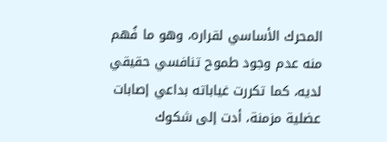المحرك الأساسي لقراره، وهو ما فُهم منه عدم وجود طموح تنافسي حقيقي لديه، كما تكررت غياباته بداعي إصابات عضلية مزمنة، أدت إلى شكوك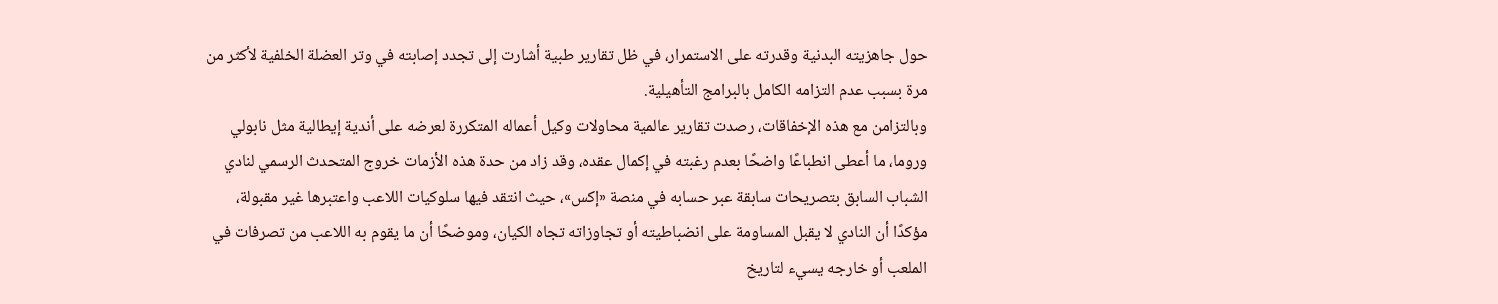حول جاهزيته البدنية وقدرته على الاستمرار، في ظل تقارير طبية أشارت إلى تجدد إصابته في وتر العضلة الخلفية لأكثر من مرة بسبب عدم التزامه الكامل بالبرامج التأهيلية.
وبالتزامن مع هذه الإخفاقات، رصدت تقارير عالمية محاولات وكيل أعماله المتكررة لعرضه على أندية إيطالية مثل نابولي وروما، ما أعطى انطباعًا واضحًا بعدم رغبته في إكمال عقده، وقد زاد من حدة هذه الأزمات خروج المتحدث الرسمي لنادي الشباب السابق بتصريحات سابقة عبر حسابه في منصة «إكس»، حيث انتقد فيها سلوكيات اللاعب واعتبرها غير مقبولة، مؤكدًا أن النادي لا يقبل المساومة على انضباطيته أو تجاوزاته تجاه الكيان، وموضحًا أن ما يقوم به اللاعب من تصرفات في الملعب أو خارجه يسيء لتاريخ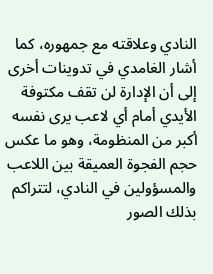النادي وعلاقته مع جمهوره، كما أشار الغامدي في تدوينات أخرى إلى أن الإدارة لن تقف مكتوفة الأيدي أمام أي لاعب يرى نفسه أكبر من المنظومة، وهو ما عكس حجم الفجوة العميقة بين اللاعب والمسؤولين في النادي، لتتراكم بذلك الصور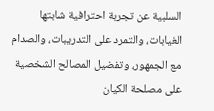السلبية عن تجربة احترافية شابتها الغيابات، والتمرد على التدريبات، والصدام مع الجمهور، وتفضيل المصالح الشخصية على مصلحة الكيان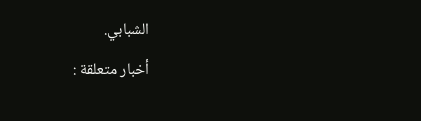الشبابي.
أخبار متعلقة :